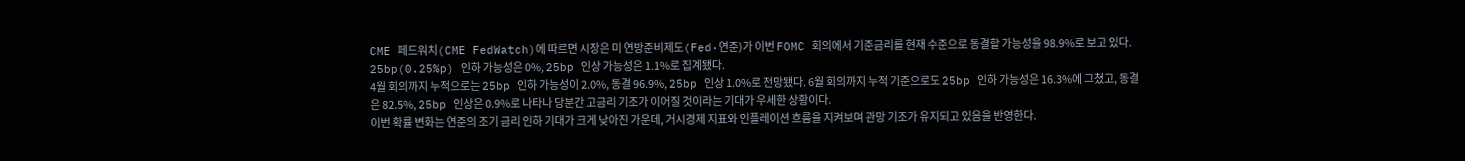CME 페드워치(CME FedWatch)에 따르면 시장은 미 연방준비제도(Fed·연준)가 이번 FOMC 회의에서 기준금리를 현재 수준으로 동결할 가능성을 98.9%로 보고 있다. 25bp(0.25%p) 인하 가능성은 0%, 25bp 인상 가능성은 1.1%로 집계됐다.
4월 회의까지 누적으로는 25bp 인하 가능성이 2.0%, 동결 96.9%, 25bp 인상 1.0%로 전망됐다. 6월 회의까지 누적 기준으로도 25bp 인하 가능성은 16.3%에 그쳤고, 동결은 82.5%, 25bp 인상은 0.9%로 나타나 당분간 고금리 기조가 이어질 것이라는 기대가 우세한 상황이다.
이번 확률 변화는 연준의 조기 금리 인하 기대가 크게 낮아진 가운데, 거시경제 지표와 인플레이션 흐름을 지켜보며 관망 기조가 유지되고 있음을 반영한다.